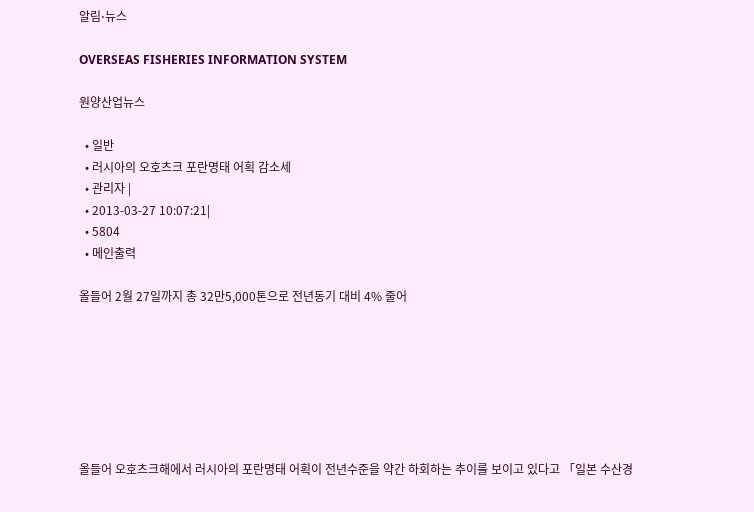알림⋅뉴스

OVERSEAS FISHERIES INFORMATION SYSTEM

원양산업뉴스

  • 일반
  • 러시아의 오호츠크 포란명태 어획 감소세
  • 관리자 |
  • 2013-03-27 10:07:21|
  • 5804
  • 메인출력

올들어 2월 27일까지 총 32만5,000톤으로 전년동기 대비 4% 줄어







올들어 오호츠크해에서 러시아의 포란명태 어획이 전년수준을 약간 하회하는 추이를 보이고 있다고 「일본 수산경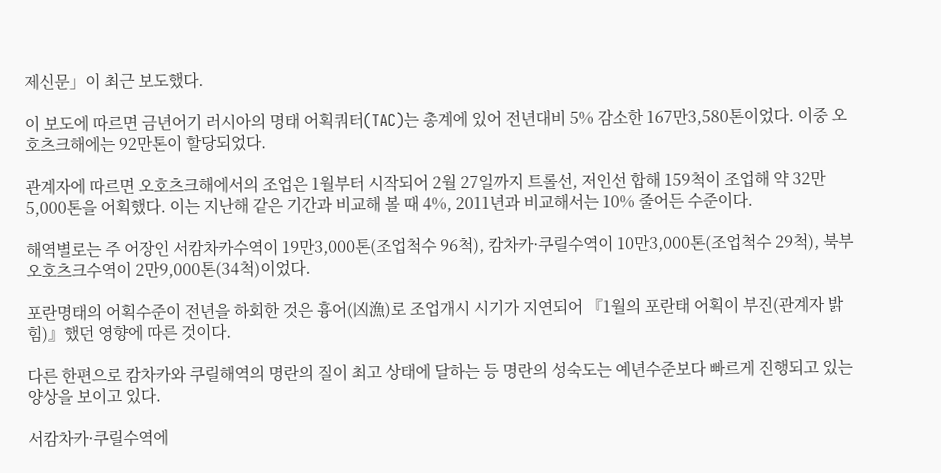제신문」이 최근 보도했다.

이 보도에 따르면 금년어기 러시아의 명태 어획쿼터(TAC)는 총계에 있어 전년대비 5% 감소한 167만3,580톤이었다. 이중 오호츠크해에는 92만톤이 할당되었다.

관계자에 따르면 오호츠크해에서의 조업은 1월부터 시작되어 2월 27일까지 트롤선, 저인선 합해 159척이 조업해 약 32만5,000톤을 어획했다. 이는 지난해 같은 기간과 비교해 볼 때 4%, 2011년과 비교해서는 10% 줄어든 수준이다.

해역별로는 주 어장인 서캄차카수역이 19만3,000톤(조업척수 96척), 캄차카·쿠릴수역이 10만3,000톤(조업척수 29척), 북부오호츠크수역이 2만9,000톤(34척)이었다.

포란명태의 어획수준이 전년을 하회한 것은 흉어(凶漁)로 조업개시 시기가 지연되어 『1월의 포란태 어획이 부진(관계자 밝힘)』했던 영향에 따른 것이다.

다른 한편으로 캄차카와 쿠릴해역의 명란의 질이 최고 상태에 달하는 등 명란의 성숙도는 예년수준보다 빠르게 진행되고 있는 양상을 보이고 있다.

서캄차카·쿠릴수역에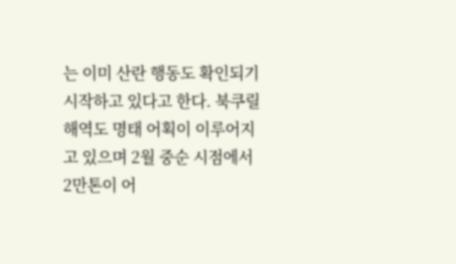는 이미 산란 행동도 확인되기 시작하고 있다고 한다. 북쿠릴 해역도 명태 어획이 이루어지고 있으며 2월 중순 시점에서 2만톤이 어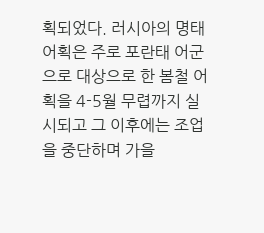획되었다. 러시아의 명태 어획은 주로 포란태 어군으로 대상으로 한 봄철 어획을 4-5월 무렵까지 실시되고 그 이후에는 조업을 중단하며 가을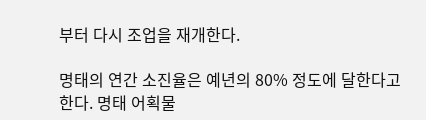부터 다시 조업을 재개한다.

명태의 연간 소진율은 예년의 80% 정도에 달한다고 한다. 명태 어획물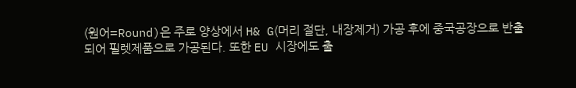(원어=Round)은 주로 양상에서 H& G(머리 절단, 내장제거) 가공 후에 중국공장으로 반출되어 필렛제품으로 가공된다. 또한 EU 시장에도 출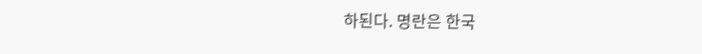하된다. 명란은 한국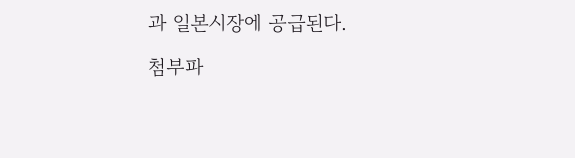과 일본시장에 공급된다.

첨부파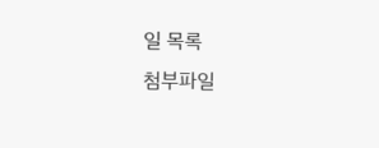일 목록
첨부파일